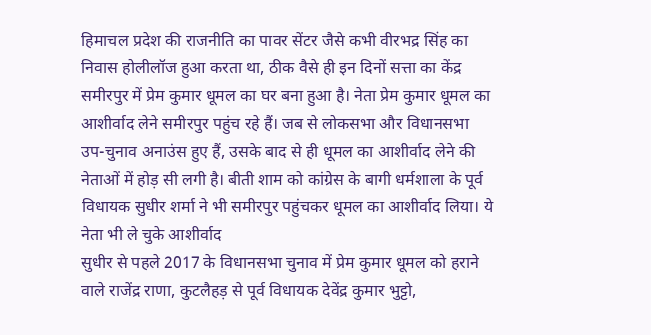हिमाचल प्रदेश की राजनीति का पावर सेंटर जैसे कभी वीरभद्र सिंह का निवास होलीलॉज हुआ करता था, ठीक वैसे ही इन दिनों सत्ता का केंद्र समीरपुर में प्रेम कुमार धूमल का घर बना हुआ है। नेता प्रेम कुमार धूमल का आशीर्वाद लेने समीरपुर पहुंच रहे हैं। जब से लोकसभा और विधानसभा उप-चुनाव अनाउंस हुए हैं, उसके बाद से ही धूमल का आशीर्वाद लेने की नेताओं में होड़ सी लगी है। बीती शाम को कांग्रेस के बागी धर्मशाला के पूर्व विधायक सुधीर शर्मा ने भी समीरपुर पहुंचकर धूमल का आशीर्वाद लिया। ये नेता भी ले चुके आशीर्वाद
सुधीर से पहले 2017 के विधानसभा चुनाव में प्रेम कुमार धूमल को हराने वाले राजेंद्र राणा, कुटलैहड़ से पूर्व विधायक देवेंद्र कुमार भुट्टो,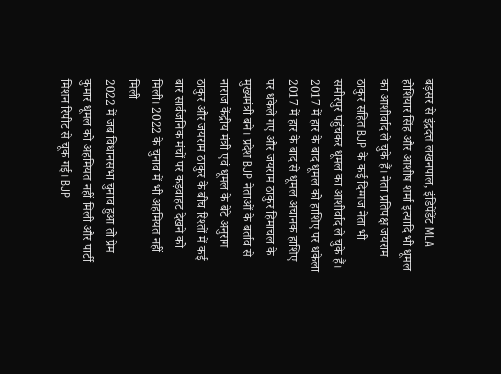बड़सर से इंद्रदत्त लखनपाल, इंडिपेंडेंट MLA होशियार सिंह और आशीष शर्मा इत्यादि भी धूमल का आशीर्वाद ले चुके हैं। नेता प्रतिपक्ष जयराम ठाकुर सहित BJP के कई दिग्गज नेता भी समीरपुर पहुंचकर धूमल का आशीर्वाद ले चुके हैं। 2017 में हार के बाद धूमल को हाशिए पर धकेला
2017 में हार के बाद से धूमल अचानक हाशिए पर धकेले गए और जयराम ठाकुर हिमाचल के मुख्यमंत्री बने। प्रदेश BJP नेताओं के बर्ताव से नाराज केंद्रीय मंत्री एवं धूमल के बेटे अनुराग ठाकुर और जयराम ठाकुर के बीच रिश्तों में कई बार सार्वजनिक मंचों पर कड़वाहट देखने को मिली। 2022 के चुनाव में भी अहमियत नहीं मिली
2022 में जब विधानसभा चुनाव हुआ तो प्रेम कुमार धूमल को अहमियत नहीं मिली और पार्टी मिशन रिपीट से चूक गई। BJP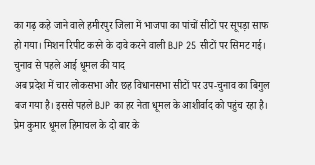का गढ़ कहे जाने वाले हमीरपुर जिला में भाजपा का पांचों सीटों पर सूपड़ा साफ हो गया। मिशन रिपीट करने के दावे करने वाली BJP 25 सीटों पर सिमट गई। चुनाव से पहले आई धूमल की याद
अब प्रदेश में चार लोकसभा और छह विधानसभा सीटों पर उप-चुनाव का बिगुल बज गया है। इससे पहले BJP का हर नेता धूमल के आशीर्वाद को पहुंच रहा है। प्रेम कुमार धूमल हिमाचल के दो बार के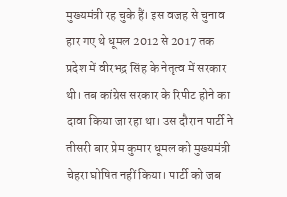मुख्यमंत्री रह चुके हैं। इस वजह से चुनाव हार गए थे धूमल 2012 से 2017 तक प्रदेश में वीरभद्र सिंह के नेतृत्व में सरकार थी। तब कांग्रेस सरकार के रिपीट होने का दावा किया जा रहा था। उस दौरान पार्टी ने तीसरी बार प्रेम कुमार धूमल को मुख्यमंत्री चेहरा घोषित नहीं किया। पार्टी को जब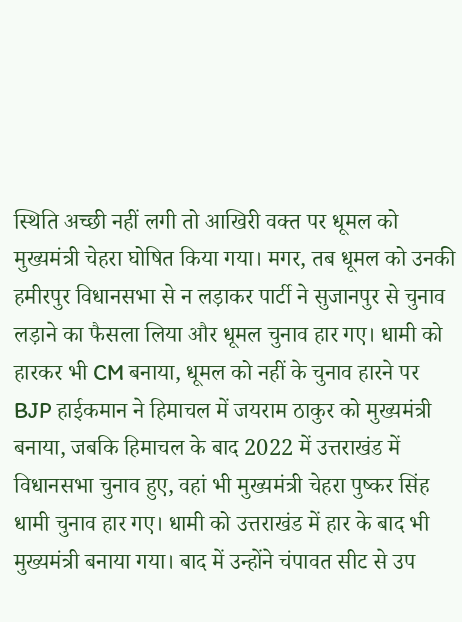स्थिति अच्छी नहीं लगी तो आखिरी वक्त पर धूमल को मुख्यमंत्री चेहरा घोषित किया गया। मगर, तब धूमल को उनकी हमीरपुर विधानसभा से न लड़ाकर पार्टी ने सुजानपुर से चुनाव लड़ाने का फैसला लिया और धूमल चुनाव हार गए। धामी को हारकर भी CM बनाया, धूमल को नहीं के चुनाव हारने पर BJP हाईकमान ने हिमाचल में जयराम ठाकुर को मुख्यमंत्री बनाया, जबकि हिमाचल के बाद 2022 में उत्तराखंड में विधानसभा चुनाव हुए, वहां भी मुख्यमंत्री चेहरा पुष्कर सिंह धामी चुनाव हार गए। धामी को उत्तराखंड में हार के बाद भी मुख्यमंत्री बनाया गया। बाद में उन्होंने चंपावत सीट से उप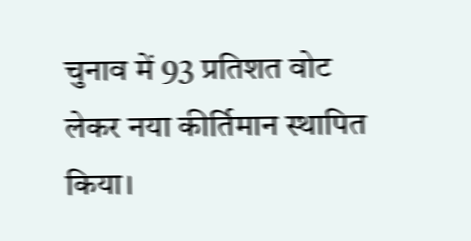चुनाव में 93 प्रतिशत वोट लेकर नया कीर्तिमान स्थापित किया।